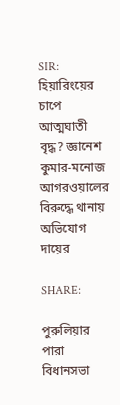SIR: হিয়ারিংয়ের চাপে আত্মঘাতী বৃদ্ধ? জ্ঞানেশ কুমার-মনোজ আগরওয়ালের বিরুদ্ধে থানায় অভিযোগ দায়ের

SHARE:

পুরুলিয়ার পারা বিধানসভা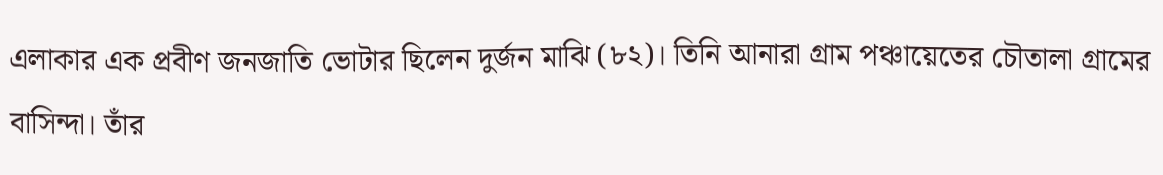এলাকার এক প্রবীণ জনজাতি ভোটার ছিলেন দুর্জন মাঝি (৮২)। তিনি আনারা গ্রাম পঞ্চায়েতের চৌতালা গ্রামের বাসিন্দা। তাঁর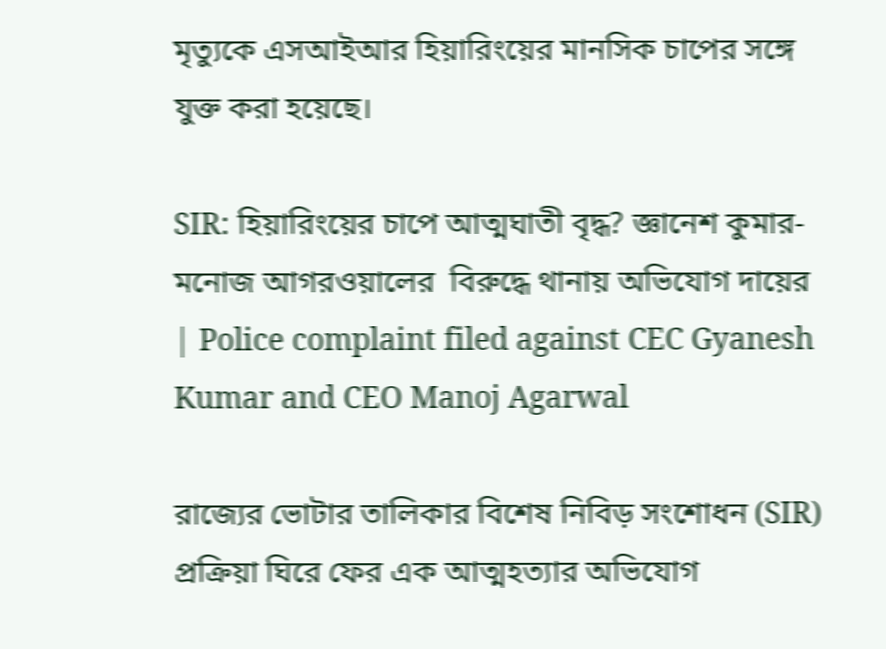মৃত্যুকে এসআইআর হিয়ারিংয়ের মানসিক চাপের সঙ্গে যুক্ত করা হয়েছে।

SIR: হিয়ারিংয়ের চাপে আত্মঘাতী বৃদ্ধ? জ্ঞানেশ কুমার-মনোজ আগরওয়ালের  বিরুদ্ধে থানায় অভিযোগ দায়ের | Police complaint filed against CEC Gyanesh  Kumar and CEO Manoj Agarwal

রাজ্যের ভোটার তালিকার বিশেষ নিবিড় সংশোধন (SIR) প্রক্রিয়া ঘিরে ফের এক আত্মহত্যার অভিযোগ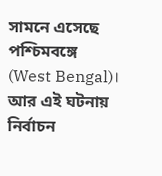সামনে এসেছে পশ্চিমবঙ্গে (West Bengal)। আর এই ঘটনায় নির্বাচন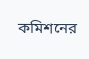কমিশনের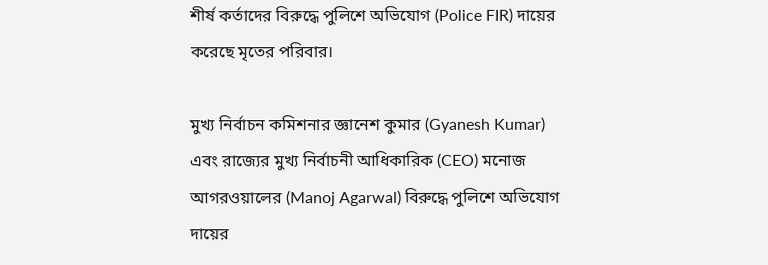শীর্ষ কর্তাদের বিরুদ্ধে পুলিশে অভিযোগ (Police FIR) দায়ের করেছে মৃতের পরিবার।

মুখ্য নির্বাচন কমিশনার জ্ঞানেশ কুমার (Gyanesh Kumar) এবং রাজ্যের মুখ্য নির্বাচনী আধিকারিক (CEO) মনোজ আগরওয়ালের (Manoj Agarwal) বিরুদ্ধে পুলিশে অভিযোগ দায়ের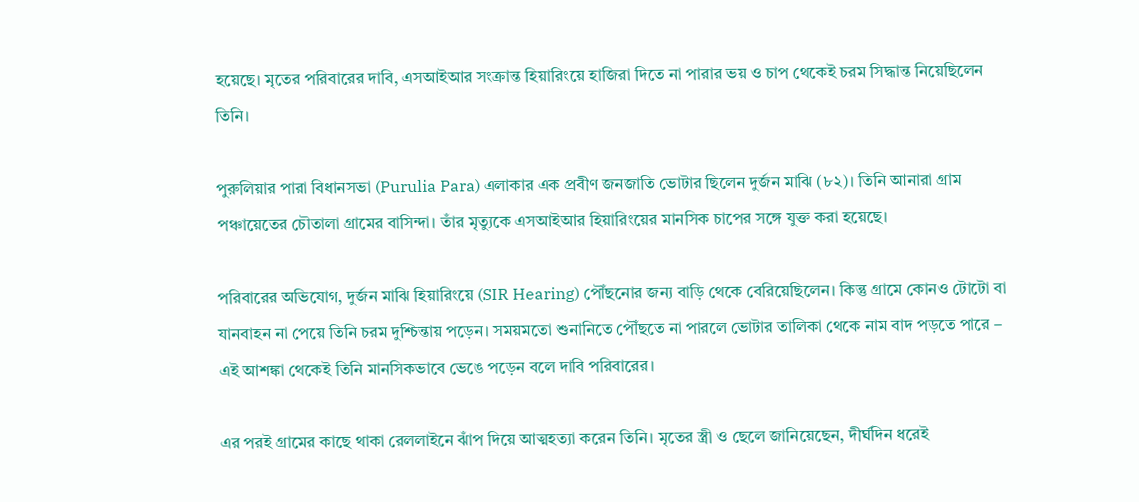হয়েছে। মৃতের পরিবারের দাবি, এসআইআর সংক্রান্ত হিয়ারিংয়ে হাজিরা দিতে না পারার ভয় ও চাপ থেকেই চরম সিদ্ধান্ত নিয়েছিলেন তিনি।

পুরুলিয়ার পারা বিধানসভা (Purulia Para) এলাকার এক প্রবীণ জনজাতি ভোটার ছিলেন দুর্জন মাঝি (৮২)। তিনি আনারা গ্রাম পঞ্চায়েতের চৌতালা গ্রামের বাসিন্দা। তাঁর মৃত্যুকে এসআইআর হিয়ারিংয়ের মানসিক চাপের সঙ্গে যুক্ত করা হয়েছে।

পরিবারের অভিযোগ, দুর্জন মাঝি হিয়ারিংয়ে (SIR Hearing) পৌঁছনোর জন্য বাড়ি থেকে বেরিয়েছিলেন। কিন্তু গ্রামে কোনও টোটো বা যানবাহন না পেয়ে তিনি চরম দুশ্চিন্তায় পড়েন। সময়মতো শুনানিতে পৌঁছতে না পারলে ভোটার তালিকা থেকে নাম বাদ পড়তে পারে – এই আশঙ্কা থেকেই তিনি মানসিকভাবে ভেঙে পড়েন বলে দাবি পরিবারের।

এর পরই গ্রামের কাছে থাকা রেললাইনে ঝাঁপ দিয়ে আত্মহত্যা করেন তিনি। মৃতের স্ত্রী ও ছেলে জানিয়েছেন, দীর্ঘদিন ধরেই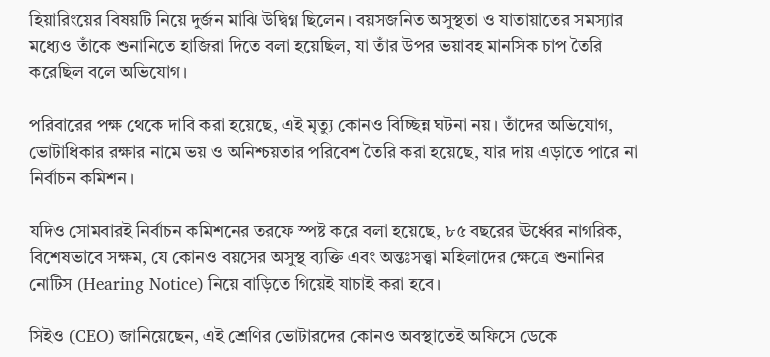হিয়ারিংয়ের বিষয়টি নিয়ে দুর্জন মাঝি উদ্বিগ্ন ছিলেন। বয়সজনিত অসুস্থতা ও যাতায়াতের সমস্যার মধ্যেও তাঁকে শুনানিতে হাজিরা দিতে বলা হয়েছিল, যা তাঁর উপর ভয়াবহ মানসিক চাপ তৈরি করেছিল বলে অভিযোগ।

পরিবারের পক্ষ থেকে দাবি করা হয়েছে, এই মৃত্যু কোনও বিচ্ছিন্ন ঘটনা নয়। তাঁদের অভিযোগ, ভোটাধিকার রক্ষার নামে ভয় ও অনিশ্চয়তার পরিবেশ তৈরি করা হয়েছে, যার দায় এড়াতে পারে না নির্বাচন কমিশন।

যদিও সোমবারই নির্বাচন কমিশনের তরফে স্পষ্ট করে বলা হয়েছে, ৮৫ বছরের ঊর্ধ্বের নাগরিক, বিশেষভাবে সক্ষম, যে কোনও বয়সের অসুস্থ ব্যক্তি এবং অন্তঃসত্ত্বা মহিলাদের ক্ষেত্রে শুনানির নোটিস (Hearing Notice) নিয়ে বাড়িতে গিয়েই যাচাই করা হবে।

সিইও (CEO) জানিয়েছেন, এই শ্রেণির ভোটারদের কোনও অবস্থাতেই অফিসে ডেকে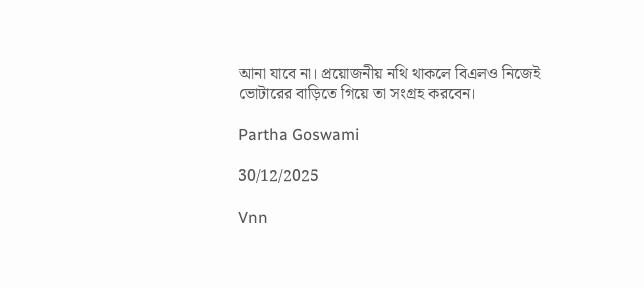আনা যাবে না। প্রয়োজনীয় নথি থাকলে বিএলও নিজেই ভোটারের বাড়িতে গিয়ে তা সংগ্রহ করবেন।

Partha Goswami

30/12/2025

Vnn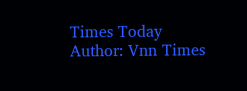Times Today
Author: Vnn Times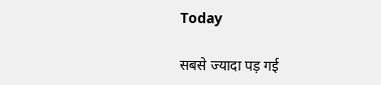Today

सबसे ज्यादा पड़ गई